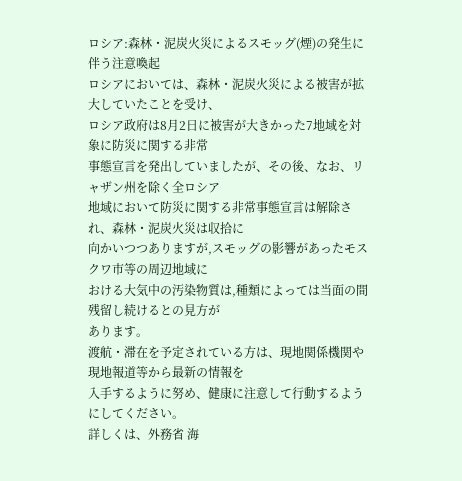ロシア:森林・泥炭火災によるスモッグ(煙)の発生に伴う注意喚起
ロシアにおいては、森林・泥炭火災による被害が拡大していたことを受け、
ロシア政府は8月2日に被害が大きかった7地域を対象に防災に関する非常
事態宣言を発出していましたが、その後、なお、リャザン州を除く全ロシア
地域において防災に関する非常事態宣言は解除され、森林・泥炭火災は収拾に
向かいつつありますが,スモッグの影響があったモスクワ市等の周辺地域に
おける大気中の汚染物質は,種類によっては当面の間残留し続けるとの見方が
あります。
渡航・滞在を予定されている方は、現地関係機関や現地報道等から最新の情報を
入手するように努め、健康に注意して行動するようにしてください。
詳しくは、外務省 海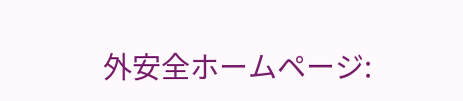外安全ホームページ: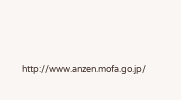http://www.anzen.mofa.go.jp/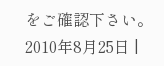をご確認下さい。
2010年8月25日 |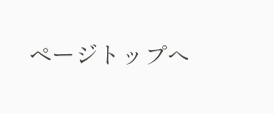ページトップへ